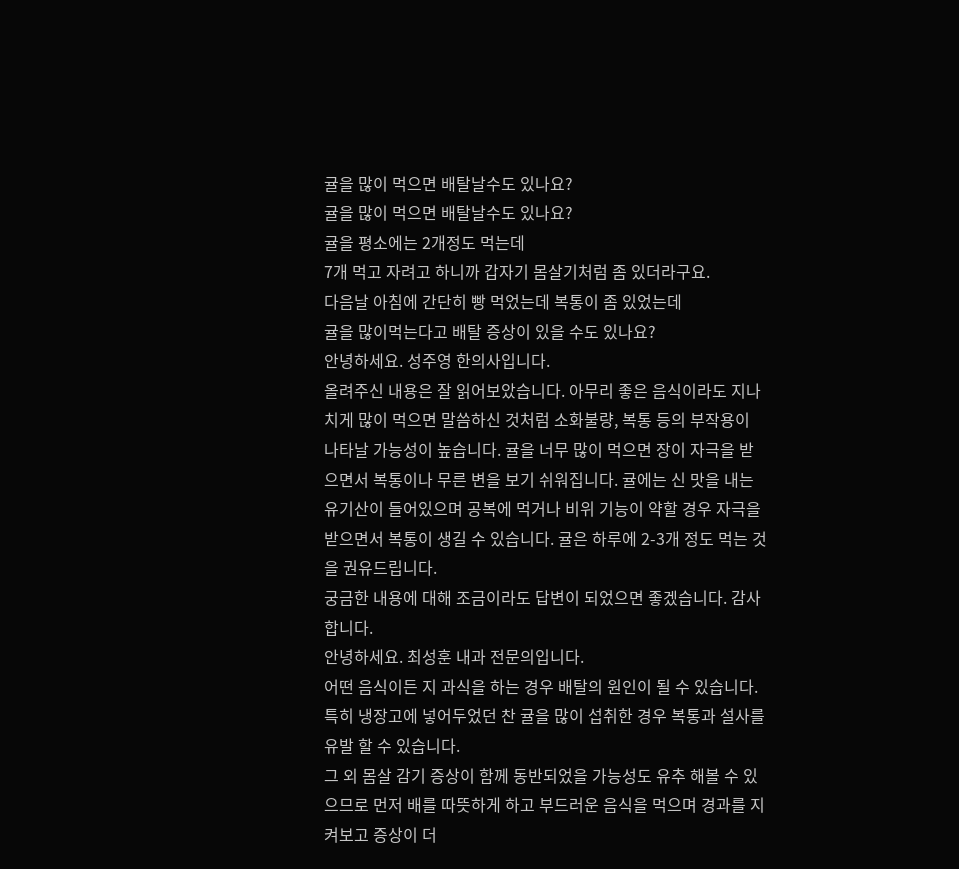귤을 많이 먹으면 배탈날수도 있나요?
귤을 많이 먹으면 배탈날수도 있나요?
귤을 평소에는 2개정도 먹는데
7개 먹고 자려고 하니까 갑자기 몸살기처럼 좀 있더라구요.
다음날 아침에 간단히 빵 먹었는데 복통이 좀 있었는데
귤을 많이먹는다고 배탈 증상이 있을 수도 있나요?
안녕하세요. 성주영 한의사입니다.
올려주신 내용은 잘 읽어보았습니다. 아무리 좋은 음식이라도 지나치게 많이 먹으면 말씀하신 것처럼 소화불량, 복통 등의 부작용이 나타날 가능성이 높습니다. 귤을 너무 많이 먹으면 장이 자극을 받으면서 복통이나 무른 변을 보기 쉬워집니다. 귤에는 신 맛을 내는 유기산이 들어있으며 공복에 먹거나 비위 기능이 약할 경우 자극을 받으면서 복통이 생길 수 있습니다. 귤은 하루에 2-3개 정도 먹는 것을 권유드립니다.
궁금한 내용에 대해 조금이라도 답변이 되었으면 좋겠습니다. 감사합니다.
안녕하세요. 최성훈 내과 전문의입니다.
어떤 음식이든 지 과식을 하는 경우 배탈의 원인이 될 수 있습니다.
특히 냉장고에 넣어두었던 찬 귤을 많이 섭취한 경우 복통과 설사를 유발 할 수 있습니다.
그 외 몸살 감기 증상이 함께 동반되었을 가능성도 유추 해볼 수 있으므로 먼저 배를 따뜻하게 하고 부드러운 음식을 먹으며 경과를 지켜보고 증상이 더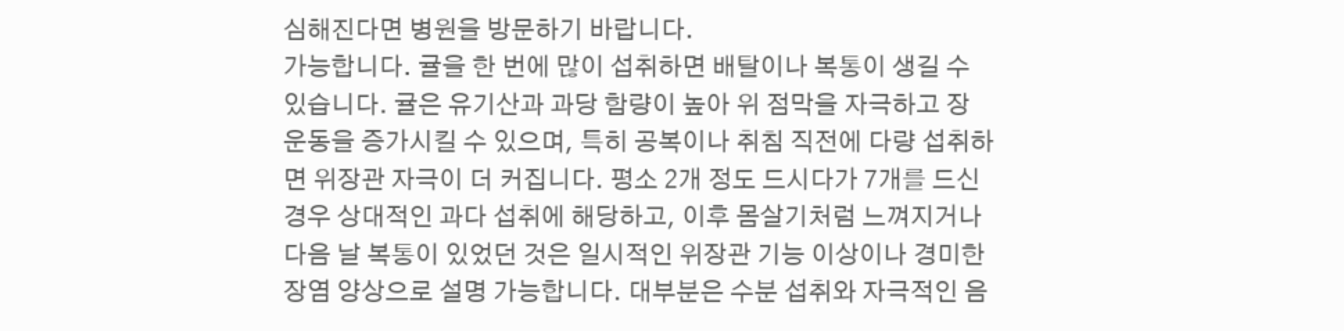심해진다면 병원을 방문하기 바랍니다.
가능합니다. 귤을 한 번에 많이 섭취하면 배탈이나 복통이 생길 수 있습니다. 귤은 유기산과 과당 함량이 높아 위 점막을 자극하고 장 운동을 증가시킬 수 있으며, 특히 공복이나 취침 직전에 다량 섭취하면 위장관 자극이 더 커집니다. 평소 2개 정도 드시다가 7개를 드신 경우 상대적인 과다 섭취에 해당하고, 이후 몸살기처럼 느껴지거나 다음 날 복통이 있었던 것은 일시적인 위장관 기능 이상이나 경미한 장염 양상으로 설명 가능합니다. 대부분은 수분 섭취와 자극적인 음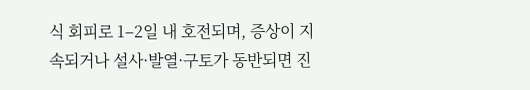식 회피로 1–2일 내 호전되며, 증상이 지속되거나 설사·발열·구토가 동반되면 진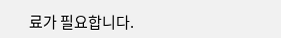료가 필요합니다.